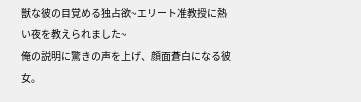獣な彼の目覚める独占欲~エリート准教授に熱い夜を教えられました~
俺の説明に驚きの声を上げ、顔面蒼白になる彼女。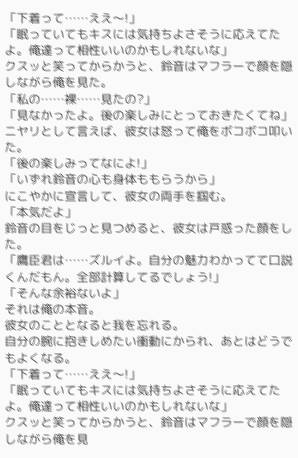「下着って……ええ〜!」
「眠っていてもキスには気持ちよさそうに応えてたよ。俺達って相性いいのかもしれないな」
クスッと笑ってからかうと、鈴音はマフラーで顔を隠しながら俺を見た。
「私の……裸……見たの?」
「見なかったよ。後の楽しみにとっておきたくてね」
ニヤリとして言えば、彼女は怒って俺をボコボコ叩いた。
「後の楽しみってなによ!」
「いずれ鈴音の心も身体ももらうから」
にこやかに宣言して、彼女の両手を掴む。
「本気だよ」
鈴音の目をじっと見つめると、彼女は戸惑った顔をした。
「鷹臣君は……ズルイよ。自分の魅力わかってて口説くんだもん。全部計算してるでしょう!」
「そんな余裕ないよ」
それは俺の本音。
彼女のこととなると我を忘れる。
自分の腕に抱きしめたい衝動にかられ、あとはどうでもよくなる。
「下着って……ええ〜!」
「眠っていてもキスには気持ちよさそうに応えてたよ。俺達って相性いいのかもしれないな」
クスッと笑ってからかうと、鈴音はマフラーで顔を隠しながら俺を見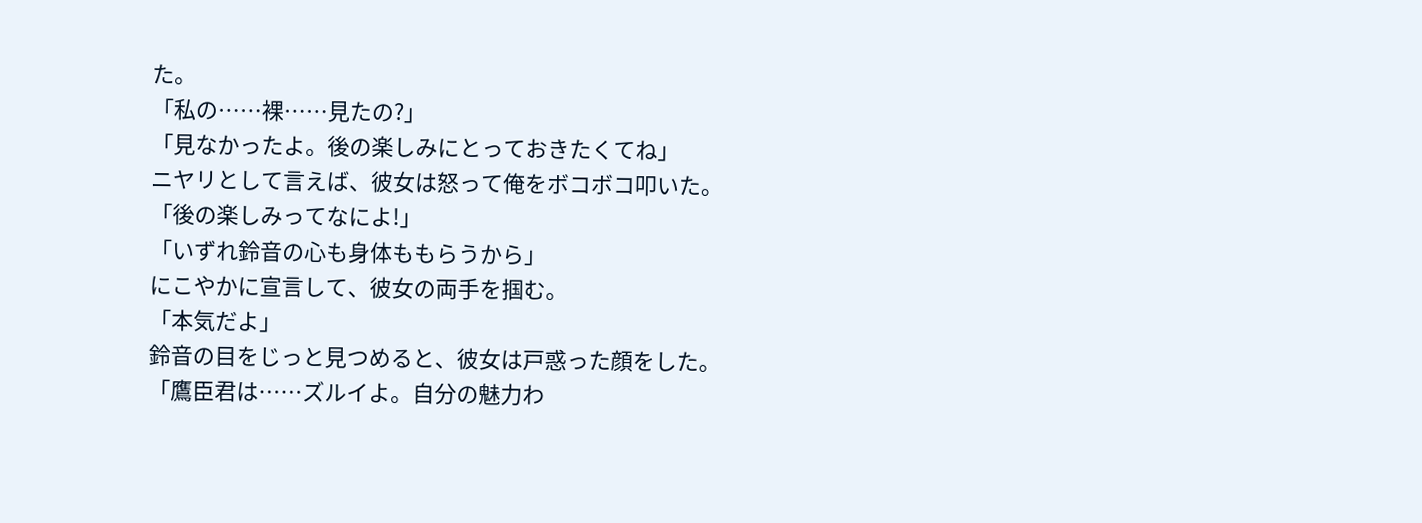た。
「私の……裸……見たの?」
「見なかったよ。後の楽しみにとっておきたくてね」
ニヤリとして言えば、彼女は怒って俺をボコボコ叩いた。
「後の楽しみってなによ!」
「いずれ鈴音の心も身体ももらうから」
にこやかに宣言して、彼女の両手を掴む。
「本気だよ」
鈴音の目をじっと見つめると、彼女は戸惑った顔をした。
「鷹臣君は……ズルイよ。自分の魅力わ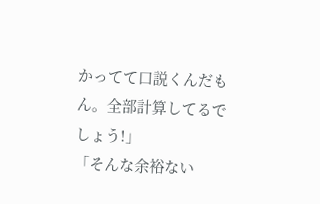かってて口説くんだもん。全部計算してるでしょう!」
「そんな余裕ない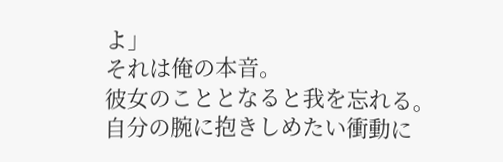よ」
それは俺の本音。
彼女のこととなると我を忘れる。
自分の腕に抱きしめたい衝動に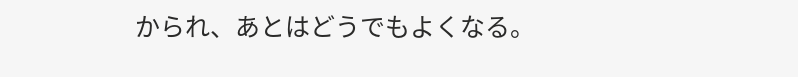かられ、あとはどうでもよくなる。